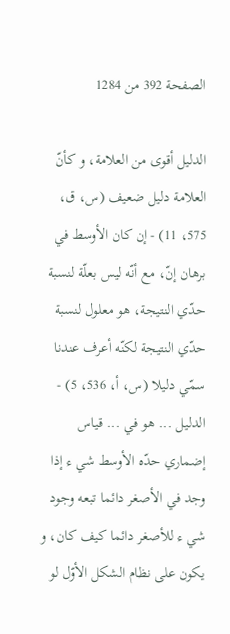الصفحة 392 من 1284

الدليل أقوى من العلامة، و كأنّ العلامة دليل ضعيف (س، ق، 575، 11) - إن كان الأوسط في برهان إنّ، مع أنّه ليس بعلّة لنسبة حدّي النتيجة، هو معلول لنسبة حدّي النتيجة لكنّه أعرف عندنا سمّي دليلا (س، أ، 536، 5) - الدليل ... هو في ... قياس إضماري حدّه الأوسط شي ء إذا وجد في الأصغر دائما تبعه وجود شي ء للأصغر دائما كيف كان، و يكون على نظام الشكل الأوّل لو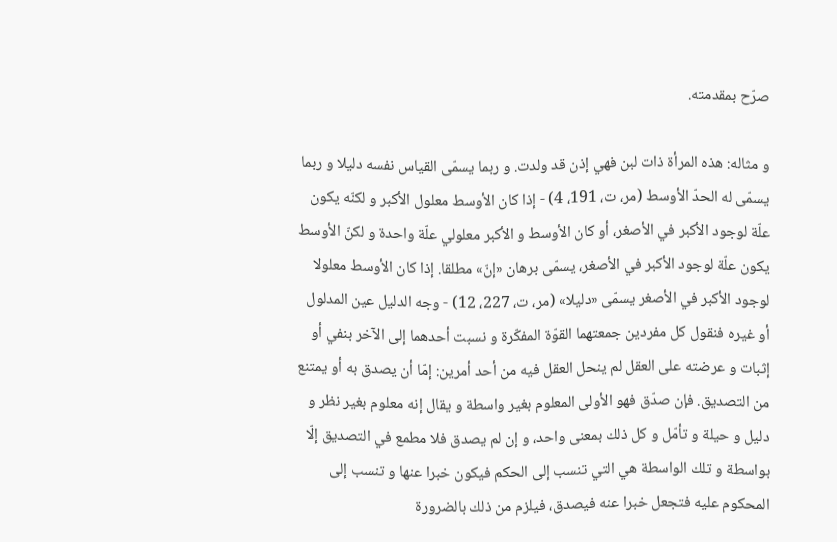صرّح بمقدمته.

و مثاله: هذه المرأة ذات لبن فهي إذن قد ولدت. و ربما يسمّى القياس نفسه دليلا و ربما يسمّى له الحدّ الأوسط (مر، ت، 191، 4) - إذا كان الأوسط معلول الأكبر و لكنّه يكون علّة لوجود الأكبر في الأصغر، أو كان الأوسط و الأكبر معلولي علّة واحدة و لكنّ الأوسط يكون علّة لوجود الأكبر في الأصغر، يسمّى برهان «إنّ» مطلقا. إذا كان الأوسط معلولا لوجود الأكبر في الأصغر يسمّى «دليلا» (مر، ت، 227، 12) - وجه الدليل عين المدلول أو غيره فنقول كل مفردين جمعتهما القوّة المفكّرة و نسبت أحدهما إلى الآخر بنفي أو إثبات و عرضته على العقل لم ينحل العقل فيه من أحد أمرين: إمّا أن يصدق به أو يمتنع من التصديق. فإن صدّق فهو الأولى المعلوم بغير واسطة و يقال إنه معلوم بغير نظر و دليل و حيلة و تأمّل و كل ذلك بمعنى واحد، و إن لم يصدق فلا مطمع في التصديق إلّا بواسطة و تلك الواسطة هي التي تنسب إلى الحكم فيكون خبرا عنها و تنسب إلى المحكوم عليه فتجعل خبرا عنه فيصدق، فيلزم من ذلك بالضرورة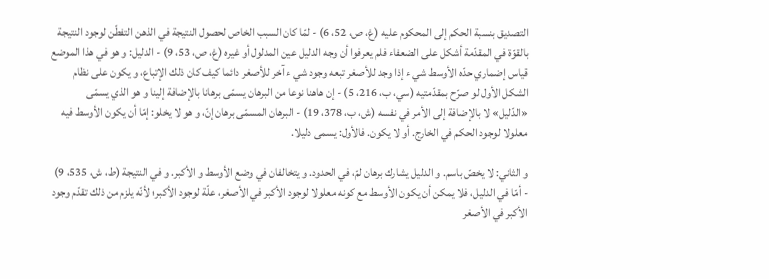التصديق بنسبة الحكم إلى المحكوم عليه (غ، ص، 52، 6) - لمّا كان السبب الخاص لحصول النتيجة في الذهن التفطّن لوجود النتيجة بالقوّة في المقدّمة أشكل على الضعفاء فلم يعرفوا أن وجه الدليل عين المدلول أو غيره (غ، ص، 53، 9) - الدليل: و هو في هذا الموضع قياس إضماري حدّه الأوسط شي ء إذا وجد للأصغر تبعه وجود شي ء آخر للأصغر دائما كيف كان ذلك الإتباع، و يكون على نظام الشكل الأول لو صرّح بمقدّمتيه (سي، ب، 216، 5) - إن هاهنا نوعا من البرهان يسمّى برهانا بالإضافة إلينا و هو الذي يسمّى «الدّليل» لا بالإضافة إلى الأمر في نفسه (ش، ب، 378، 19) - البرهان المسمّى برهان إنّ، و هو لا يخلو: إمّا أن يكون الأوسط فيه معلولا لوجود الحكم في الخارج. أو لا يكون. فالأول: يسمى دليلا.

و الثاني: لا يخصّ باسم. و الدليل يشارك برهان لمّ، في الحدود. و يتخالفان في وضع الأوسط و الأكبر. و في النتيجة (ط، ش، 535، 9) - أمّا في الدليل، فلا يمكن أن يكون الأوسط مع كونه معلولا لوجود الأكبر في الأصغر، علّة لوجود الأكبر؛ لأنّه يلزم من ذلك تقدّم وجود الأكبر في الأصغر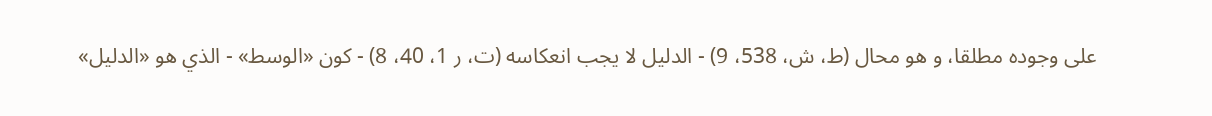على وجوده مطلقا، و هو محال (ط، ش، 538، 9) - الدليل لا يجب انعكاسه (ت، ر 1، 40، 8) - كون «الوسط» - الذي هو «الدليل»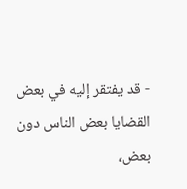- قد يفتقر إليه في بعض القضايا بعض الناس دون بعض،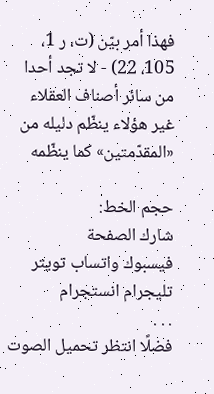فهذا أمر بيّن (ت، ر 1، 105، 22) - لا تجد أحدا من سائر أصناف العقلاء غير هؤلاء ينظّم دليله من «المقدّمتين» كما ينظّمه

حجم الخط:
شارك الصفحة
فيسبوك واتساب تويتر تليجرام انستجرام
. . .
فضلًا انتظر تحميل الصوت